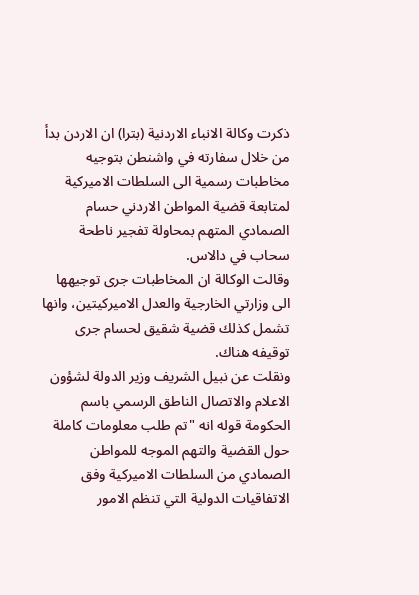ذكرت وكالة الانباء الاردنية (بترا) ان الاردن بدأ من خلال سفارته في واشنطن بتوجيه مخاطبات رسمية الى السلطات الاميركية لمتابعة قضية المواطن الاردني حسام الصمادي المتهم بمحاولة تفجير ناطحة سحاب في دالاس.
وقالت الوكالة ان المخاطبات جرى توجيهها الى وزارتي الخارجية والعدل الاميركيتين، وانها تشمل كذلك قضية شقيق لحسام جرى توقيفه هناك.
ونقلت عن نبيل الشريف وزير الدولة لشؤون الاعلام والاتصال الناطق الرسمي باسم الحكومة قوله انه "تم طلب معلومات كاملة حول القضية والتهم الموجه للمواطن الصمادي من السلطات الاميركية وفق الاتفاقيات الدولية التي تنظم الامور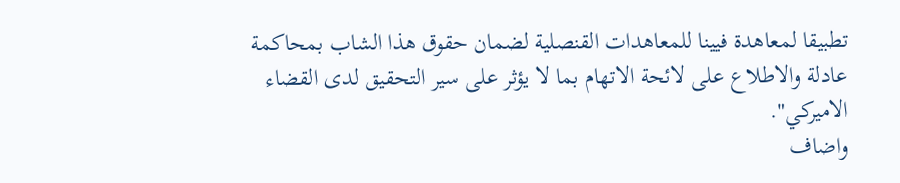تطبيقا لمعاهدة فيينا للمعاهدات القنصلية لضمان حقوق هذا الشاب بمحاكمة عادلة والاطلاع على لائحة الاتهام بما لا يؤثر على سير التحقيق لدى القضاء الاميركي".
واضاف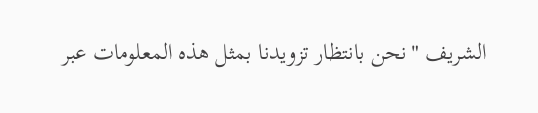الشريف "نحن بانتظار تزويدنا بمثل هذه المعلومات عبر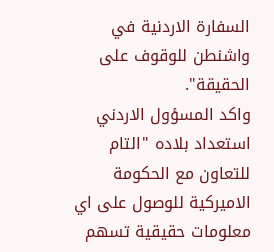السفارة الاردنية في واشنطن للوقوف على الحقيقة".
واكد المسؤول الاردني استعداد بلاده "التام للتعاون مع الحكومة الاميركية للوصول على اي معلومات حقيقية تسهم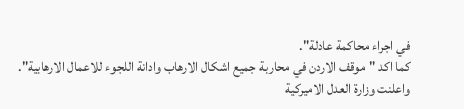في اجراء محاكمة عادلة".
كما اكد "موقف الاردن في محاربة جميع اشكال الارهاب وادانة اللجوء للاعمال الارهابية".
واعلنت وزارة العدل الاميركية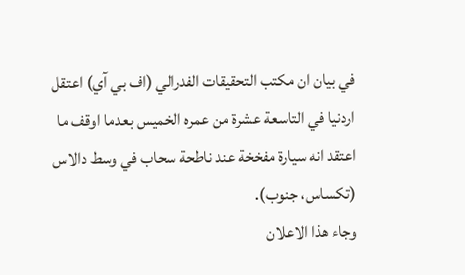في بيان ان مكتب التحقيقات الفدرالي (اف بي آي) اعتقل اردنيا في التاسعة عشرة من عمره الخميس بعدما اوقف ما اعتقد انه سيارة مفخخة عند ناطحة سحاب في وسط دالاس (تكساس، جنوب).
وجاء هذا الاعلان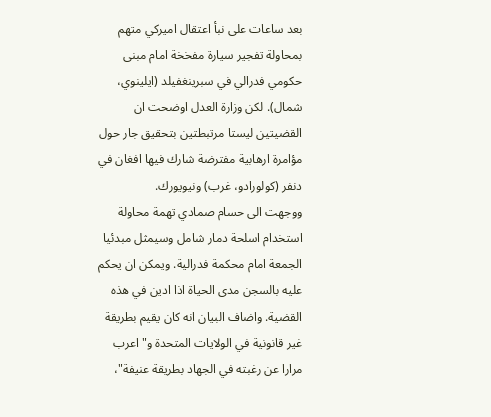بعد ساعات على نبأ اعتقال اميركي متهم بمحاولة تفجير سيارة مفخخة امام مبنى حكومي فدرالي في سبرينغفيلد (ايلينوي، شمال). لكن وزارة العدل اوضحت ان القضيتين ليستا مرتبطتين بتحقيق جار حول مؤامرة ارهابية مفترضة شارك فيها افغان في دنفر (كولورادو، غرب) ونيويورك.
ووجهت الى حسام صمادي تهمة محاولة استخدام اسلحة دمار شامل وسيمثل مبدئيا الجمعة امام محكمة فدرالية. ويمكن ان يحكم عليه بالسجن مدى الحياة اذا ادين في هذه القضية. واضاف البيان انه كان يقيم بطريقة غير قانونية في الولايات المتحدة و"اعرب مرارا عن رغبته في الجهاد بطريقة عنيفة"،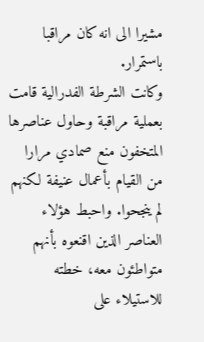مشيرا الى انه كان مراقبا باستمرار.
وكانت الشرطة الفدرالية قامت بعملية مراقبة وحاول عناصرها المتخفون منع صمادي مرارا من القيام بأعمال عنيفة لكنهم لم ينجحوا. واحبط هؤلاء العناصر الذين اقنعوه بأنهم متواطئون معه، خطته للاستيلاء على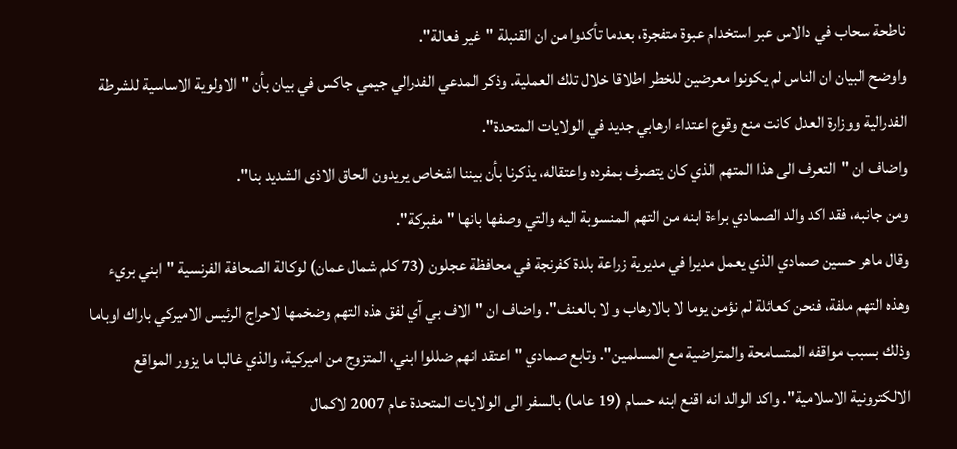ناطحة سحاب في دالاس عبر استخدام عبوة متفجرة، بعدما تأكدوا من ان القنبلة "غير فعالة".
واوضح البيان ان الناس لم يكونوا معرضين للخطر اطلاقا خلال تلك العملية. وذكر المدعي الفدرالي جيمي جاكس في بيان بأن "الاولوية الاساسية للشرطة الفدرالية ووزارة العدل كانت منع وقوع اعتداء ارهابي جديد في الولايات المتحدة".
واضاف ان "التعرف الى هذا المتهم الذي كان يتصرف بمفرده واعتقاله، يذكرنا بأن بيننا اشخاص يريدون الحاق الاذى الشديد بنا".
ومن جانبه، فقد اكد والد الصمادي براءة ابنه من التهم المنسوبة اليه والتي وصفها بانها "مفبركة".
وقال ماهر حسين صمادي الذي يعمل مديرا في مديرية زراعة بلدة كفرنجة في محافظة عجلون (73 كلم شمال عمان) لوكالة الصحافة الفرنسية "ابني بريء وهذه التهم ملفة، فنحن كعائلة لم نؤمن يوما لا بالارهاب و لا بالعنف". واضاف ان "الاف بي آي لفق هذه التهم وضخمها لاحراج الرئيس الاميركي باراك اوباما وذلك بسبب مواقفه المتسامحة والمتراضية مع المسلمين". وتابع صمادي "اعتقد انهم ضللوا ابني، المتزوج من اميركية، والذي غالبا ما يزور المواقع الالكترونية الاسلامية". واكد الوالد انه اقنع ابنه حسام (19 عاما) بالسفر الى الولايات المتحدة عام 2007 لاكمال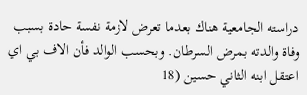دراسته الجامعية هناك بعدما تعرض لازمة نفسة حادة بسبب وفاة والدته بمرض السرطان. وبحسب الوالد فأن الاف بي اي اعتقل ابنه الثاني حسين (18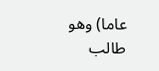عاما) وهو طالب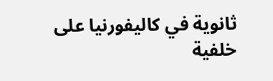ثانوية في كاليفورنيا على خلفية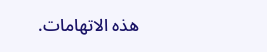هذه الاتهامات.